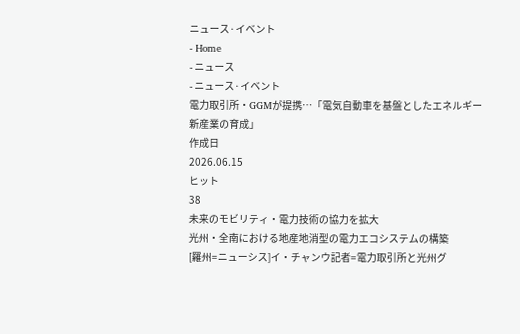ニュース·イベント
- Home
- ニュース
- ニュース·イベント
電力取引所・GGMが提携…「電気自動車を基盤としたエネルギー新産業の育成」
作成日
2026.06.15
ヒット
38
未来のモビリティ・電力技術の協力を拡大
光州・全南における地産地消型の電力エコシステムの構築
[羅州=ニューシス]イ・チャンウ記者=電力取引所と光州グ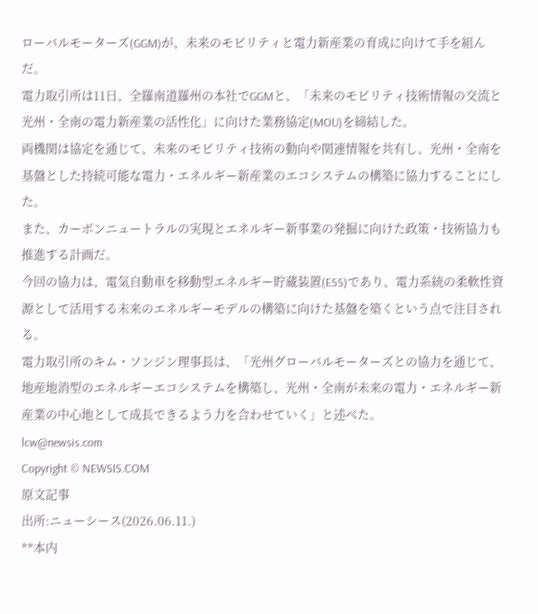ローバルモーターズ(GGM)が、未来のモビリティと電力新産業の育成に向けて手を組んだ。
電力取引所は11日、全羅南道羅州の本社でGGMと、「未来のモビリティ技術情報の交流と光州・全南の電力新産業の活性化」に向けた業務協定(MOU)を締結した。
両機関は協定を通じて、未来のモビリティ技術の動向や関連情報を共有し、光州・全南を基盤とした持続可能な電力・エネルギー新産業のエコシステムの構築に協力することにした。
また、カーボンニュートラルの実現とエネルギー新事業の発掘に向けた政策・技術協力も推進する計画だ。
今回の協力は、電気自動車を移動型エネルギー貯蔵装置(ESS)であり、電力系統の柔軟性資源として活用する未来のエネルギーモデルの構築に向けた基盤を築くという点で注目される。
電力取引所のキム・ソンジン理事長は、「光州グローバルモーターズとの協力を通じて、地産地消型のエネルギーエコシステムを構築し、光州・全南が未来の電力・エネルギー新産業の中心地として成長できるよう力を合わせていく」と述べた。
lcw@newsis.com
Copyright © NEWSIS.COM
原文記事
出所:ニューシース(2026.06.11.)
**本内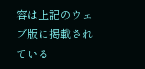容は上記のウェブ版に掲載されている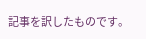記事を訳したものです。